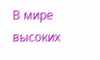В мире высоких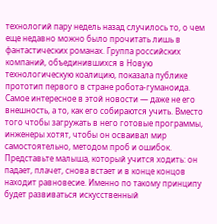технологий пару недель назад случилось то, о чем еще недавно можно было прочитать лишь в фантастических романах. Группа российских компаний, объединившихся в Новую технологическую коалицию, показала публике прототип первого в стране робота-гуманоида. Самое интересное в этой новости — даже не его внешность, а то, как его собираются учить. Вместо того чтобы загружать в него готовые программы, инженеры хотят, чтобы он осваивал мир самостоятельно, методом проб и ошибок. Представьте малыша, который учится ходить: он падает, плачет, снова встает и в конце концов находит равновесие. Именно по такому принципу будет развиваться искусственный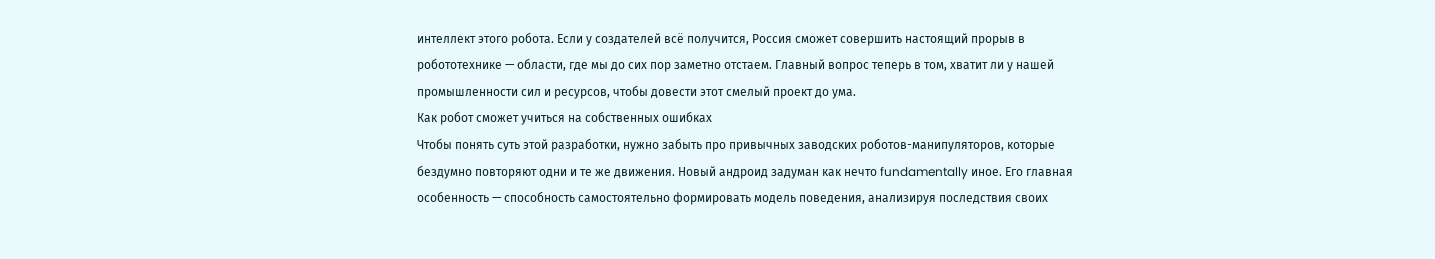интеллект этого робота. Если у создателей всё получится, Россия сможет совершить настоящий прорыв в робототехнике — области, где мы до сих пор заметно отстаем. Главный вопрос теперь в том, хватит ли у нашей промышленности сил и ресурсов, чтобы довести этот смелый проект до ума.
Как робот сможет учиться на собственных ошибках
Чтобы понять суть этой разработки, нужно забыть про привычных заводских роботов-манипуляторов, которые бездумно повторяют одни и те же движения. Новый андроид задуман как нечто fundamentally иное. Его главная особенность — способность самостоятельно формировать модель поведения, анализируя последствия своих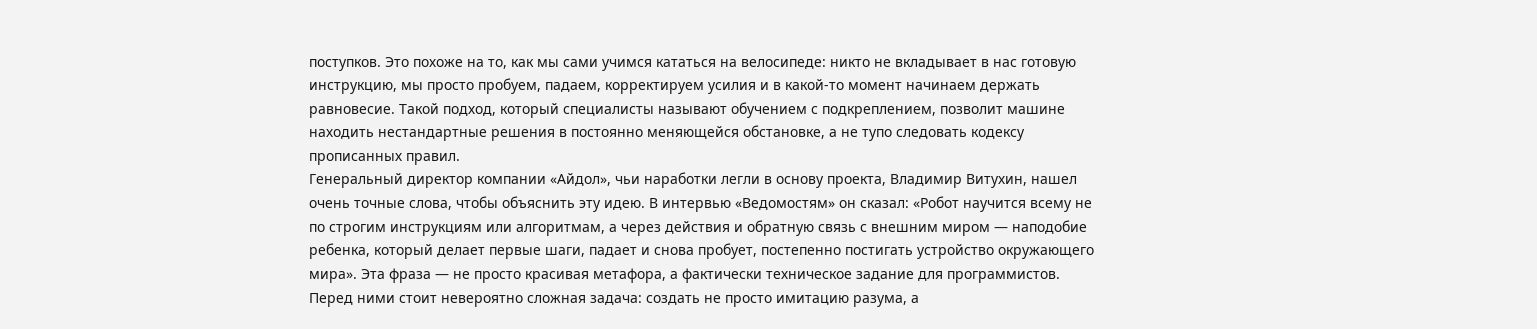поступков. Это похоже на то, как мы сами учимся кататься на велосипеде: никто не вкладывает в нас готовую инструкцию, мы просто пробуем, падаем, корректируем усилия и в какой-то момент начинаем держать равновесие. Такой подход, который специалисты называют обучением с подкреплением, позволит машине находить нестандартные решения в постоянно меняющейся обстановке, а не тупо следовать кодексу прописанных правил.
Генеральный директор компании «Айдол», чьи наработки легли в основу проекта, Владимир Витухин, нашел очень точные слова, чтобы объяснить эту идею. В интервью «Ведомостям» он сказал: «Робот научится всему не по строгим инструкциям или алгоритмам, а через действия и обратную связь с внешним миром — наподобие ребенка, который делает первые шаги, падает и снова пробует, постепенно постигать устройство окружающего мира». Эта фраза — не просто красивая метафора, а фактически техническое задание для программистов. Перед ними стоит невероятно сложная задача: создать не просто имитацию разума, а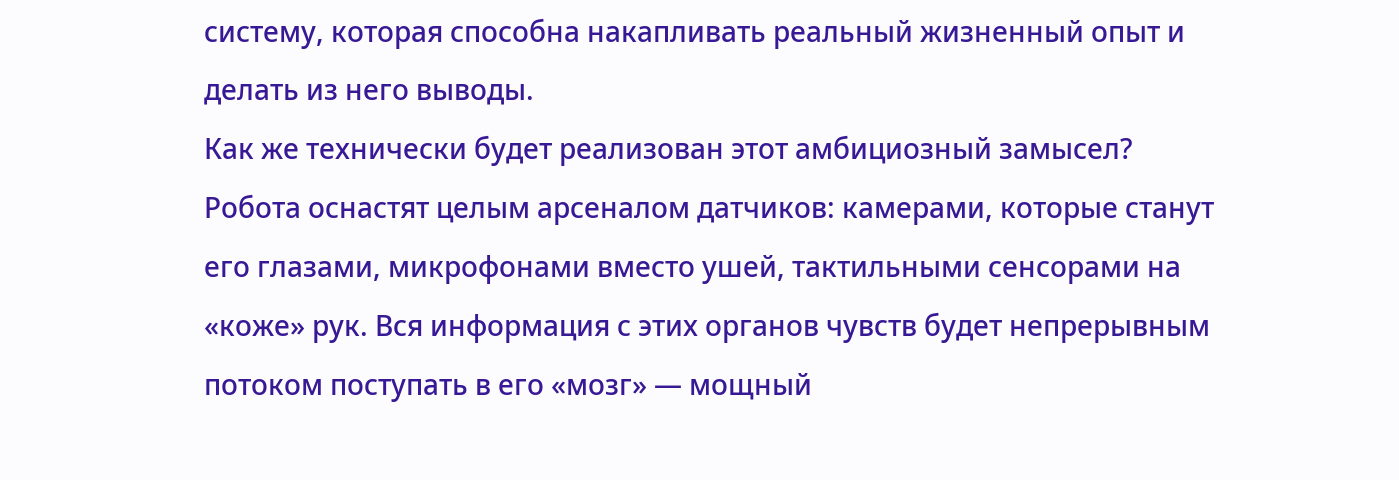систему, которая способна накапливать реальный жизненный опыт и делать из него выводы.
Как же технически будет реализован этот амбициозный замысел? Робота оснастят целым арсеналом датчиков: камерами, которые станут его глазами, микрофонами вместо ушей, тактильными сенсорами на «коже» рук. Вся информация с этих органов чувств будет непрерывным потоком поступать в его «мозг» — мощный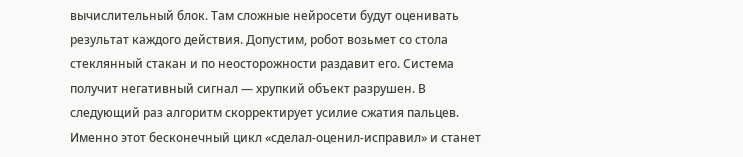вычислительный блок. Там сложные нейросети будут оценивать результат каждого действия. Допустим, робот возьмет со стола стеклянный стакан и по неосторожности раздавит его. Система получит негативный сигнал — хрупкий объект разрушен. В следующий раз алгоритм скорректирует усилие сжатия пальцев. Именно этот бесконечный цикл «сделал-оценил-исправил» и станет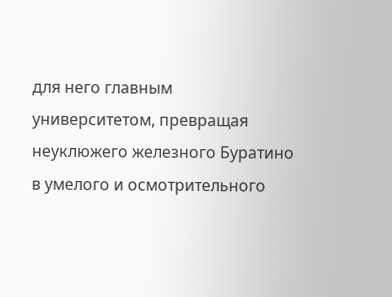для него главным университетом, превращая неуклюжего железного Буратино в умелого и осмотрительного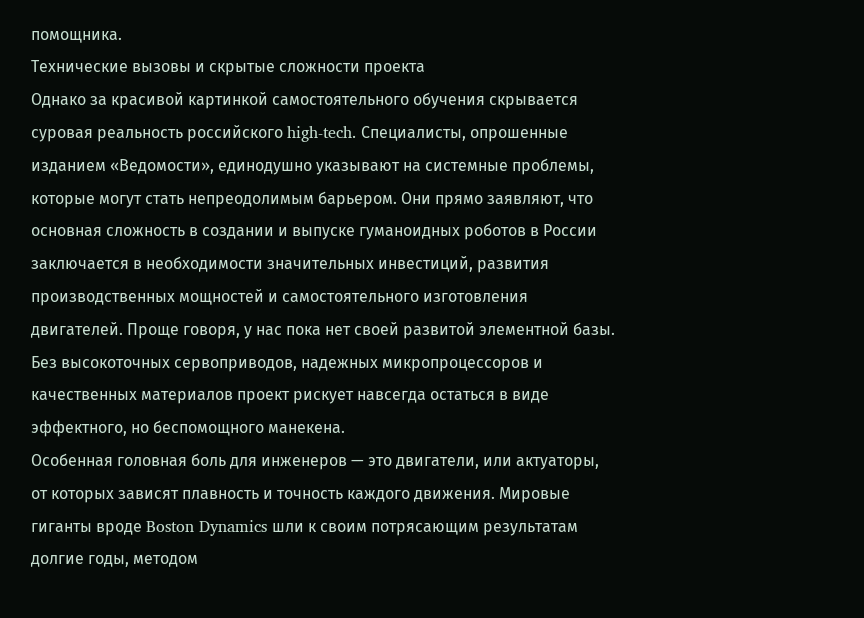помощника.
Технические вызовы и скрытые сложности проекта
Однако за красивой картинкой самостоятельного обучения скрывается суровая реальность российского high-tech. Специалисты, опрошенные изданием «Ведомости», единодушно указывают на системные проблемы, которые могут стать непреодолимым барьером. Они прямо заявляют, что основная сложность в создании и выпуске гуманоидных роботов в России заключается в необходимости значительных инвестиций, развития производственных мощностей и самостоятельного изготовления двигателей. Проще говоря, у нас пока нет своей развитой элементной базы. Без высокоточных сервоприводов, надежных микропроцессоров и качественных материалов проект рискует навсегда остаться в виде эффектного, но беспомощного манекена.
Особенная головная боль для инженеров — это двигатели, или актуаторы, от которых зависят плавность и точность каждого движения. Мировые гиганты вроде Boston Dynamics шли к своим потрясающим результатам долгие годы, методом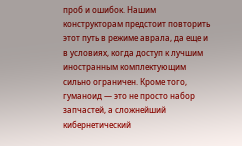проб и ошибок. Нашим конструкторам предстоит повторить этот путь в режиме аврала, да еще и в условиях, когда доступ к лучшим иностранным комплектующим сильно ограничен. Кроме того, гуманоид — это не просто набор запчастей, а сложнейший кибернетический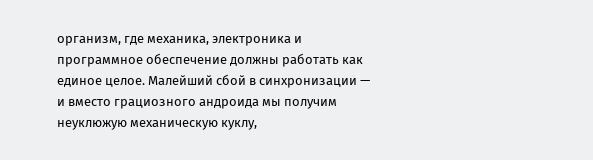организм, где механика, электроника и программное обеспечение должны работать как единое целое. Малейший сбой в синхронизации — и вместо грациозного андроида мы получим неуклюжую механическую куклу,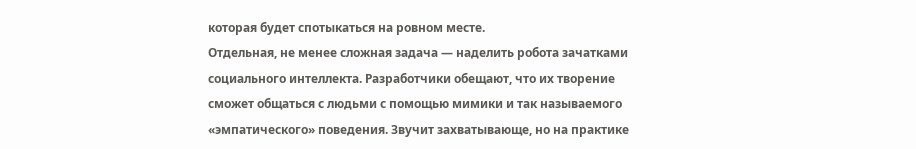которая будет спотыкаться на ровном месте.
Отдельная, не менее сложная задача — наделить робота зачатками социального интеллекта. Разработчики обещают, что их творение сможет общаться с людьми с помощью мимики и так называемого «эмпатического» поведения. Звучит захватывающе, но на практике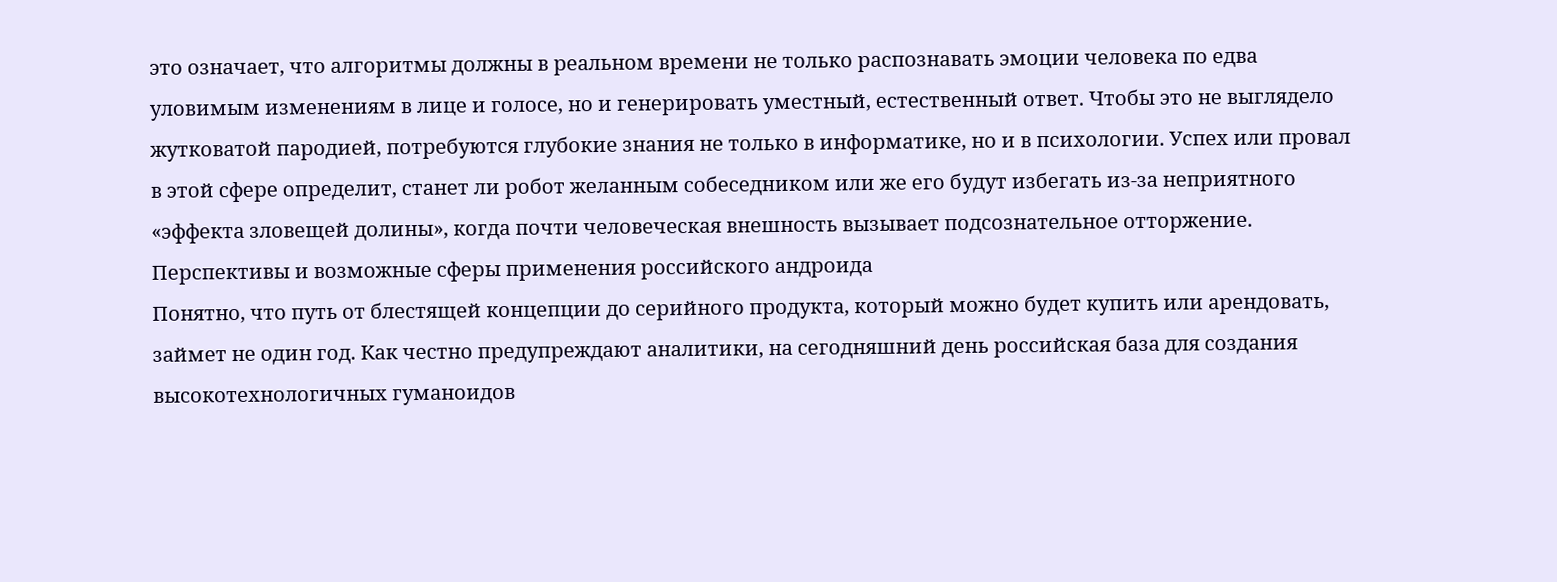это означает, что алгоритмы должны в реальном времени не только распознавать эмоции человека по едва уловимым изменениям в лице и голосе, но и генерировать уместный, естественный ответ. Чтобы это не выглядело жутковатой пародией, потребуются глубокие знания не только в информатике, но и в психологии. Успех или провал в этой сфере определит, станет ли робот желанным собеседником или же его будут избегать из-за неприятного «эффекта зловещей долины», когда почти человеческая внешность вызывает подсознательное отторжение.
Перспективы и возможные сферы применения российского андроида
Понятно, что путь от блестящей концепции до серийного продукта, который можно будет купить или арендовать, займет не один год. Как честно предупреждают аналитики, на сегодняшний день российская база для создания высокотехнологичных гуманоидов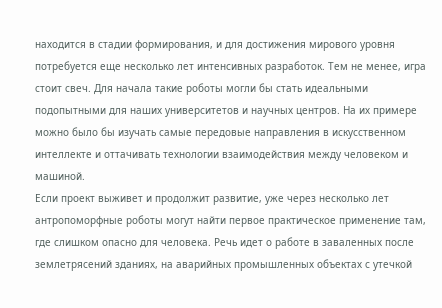находится в стадии формирования, и для достижения мирового уровня потребуется еще несколько лет интенсивных разработок. Тем не менее, игра стоит свеч. Для начала такие роботы могли бы стать идеальными подопытными для наших университетов и научных центров. На их примере можно было бы изучать самые передовые направления в искусственном интеллекте и оттачивать технологии взаимодействия между человеком и машиной.
Если проект выживет и продолжит развитие, уже через несколько лет антропоморфные роботы могут найти первое практическое применение там, где слишком опасно для человека. Речь идет о работе в заваленных после землетрясений зданиях, на аварийных промышленных объектах с утечкой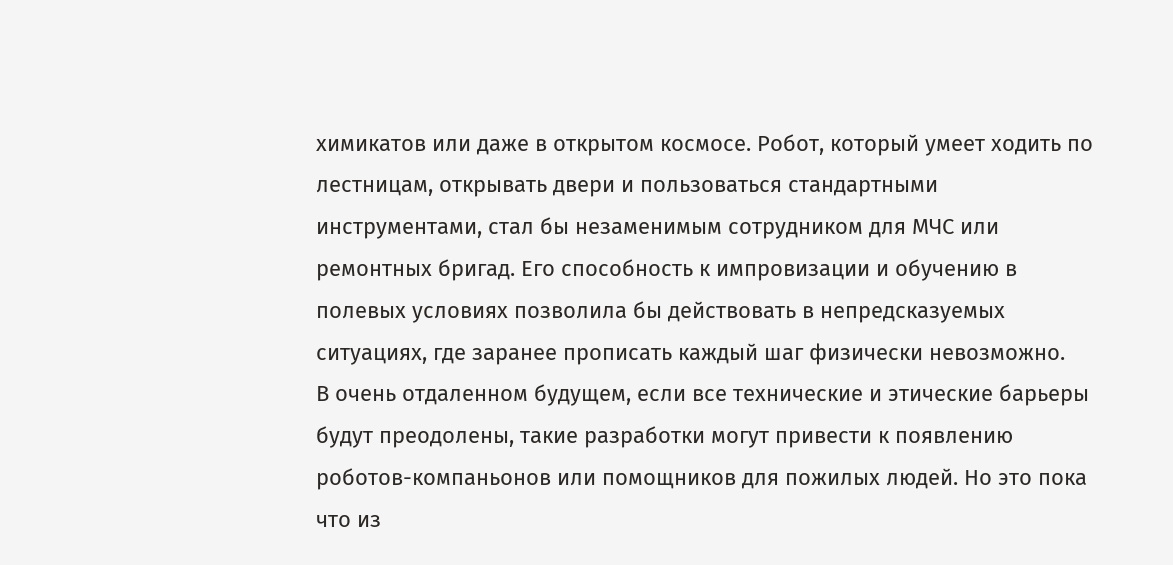химикатов или даже в открытом космосе. Робот, который умеет ходить по лестницам, открывать двери и пользоваться стандартными инструментами, стал бы незаменимым сотрудником для МЧС или ремонтных бригад. Его способность к импровизации и обучению в полевых условиях позволила бы действовать в непредсказуемых ситуациях, где заранее прописать каждый шаг физически невозможно.
В очень отдаленном будущем, если все технические и этические барьеры будут преодолены, такие разработки могут привести к появлению роботов-компаньонов или помощников для пожилых людей. Но это пока что из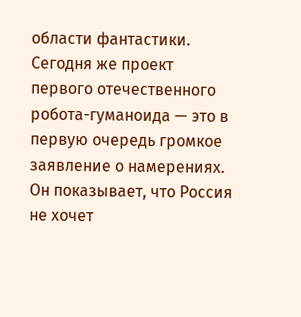области фантастики. Сегодня же проект первого отечественного робота-гуманоида — это в первую очередь громкое заявление о намерениях. Он показывает, что Россия не хочет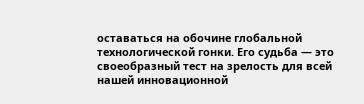оставаться на обочине глобальной технологической гонки. Его судьба — это своеобразный тест на зрелость для всей нашей инновационной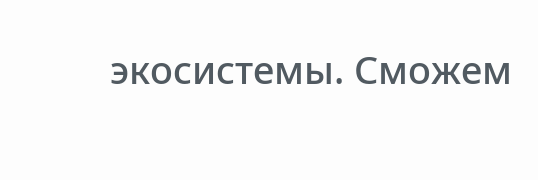экосистемы. Сможем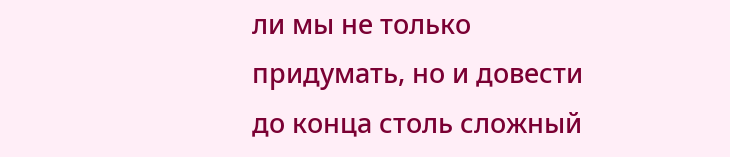ли мы не только придумать, но и довести до конца столь сложный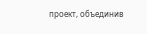проект, объединив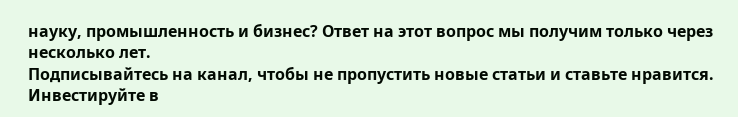науку, промышленность и бизнес? Ответ на этот вопрос мы получим только через несколько лет.
Подписывайтесь на канал, чтобы не пропустить новые статьи и ставьте нравится.
Инвестируйте в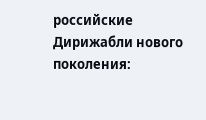российские Дирижабли нового поколения: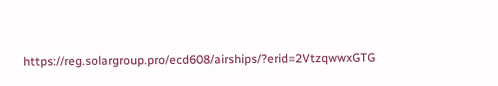https://reg.solargroup.pro/ecd608/airships/?erid=2VtzqwwxGTG